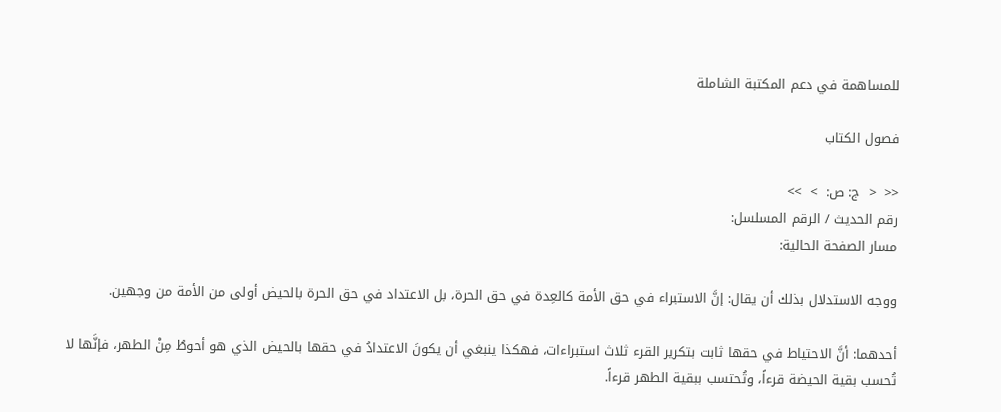للمساهمة في دعم المكتبة الشاملة

فصول الكتاب

<<  <  ج: ص:  >  >>
رقم الحديث / الرقم المسلسل:
مسار الصفحة الحالية:

ووجه الاستدلال بذلك أن يقال: إنَّ الاستبراء في حق الأمة كالعِدة في حق الحرة، بل الاعتداد في حق الحرة بالحيض أولى من الأمة من وجهين.

أحدهما: أنَّ الاحتياط في حقها ثابت بتكرير القرء ثلاث استبراءات، فهكذا ينبغي أن يكونَ الاعتدادُ في حقها بالحيض الذي هو أحوطُ مِنْ الطهر، فإنَّها لا تُحسب بقية الحيضة قرءاً، وتُحتسب ببقية الطهر قرءاً.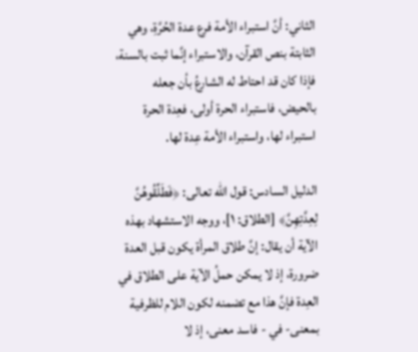الثاني: أنَّ استبراء الأمة فرع عدة الحُرَّةِ، وهي الثابتة بنص القرآن، والاستبراء إنَّما ثبت بالسنة، فإذا كان قد احتاط له الشارعُ بأن جعله بالحيض، فاستبراء الحرة أولى، فعِدة الحرة استبراء لها، واستبراء الأمة عِدة لها.

الدليل السادس: قول الله تعالى: ﴿فَطَلِّقُوهُنَّ لِعِدَّتِهِنَّ﴾ [الطلاق: ١]، ووجه الاستشهاد بهذه الآية أن يقال: إنَّ طلاق المرأة يكون قبل العدة ضرورة، إذ لا يمكن حملُ الآية على الطلاق في العِدة فإنَّ هذا مع تضمنه لكون اللام للظرفية بمعنى- في - فاسد معنى، إذ لا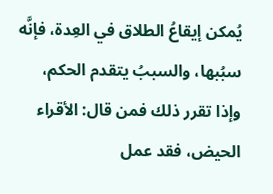يُمكن إيقاعُ الطلاق في العِدة، فإنَّه سبُبها، والسببُ يتقدم الحكم، وإذا تقرر ذلك فمن قال: الأقراء الحيض، فقد عمل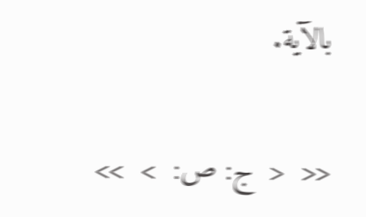بالآية.

<<  <  ج: ص:  >  >>